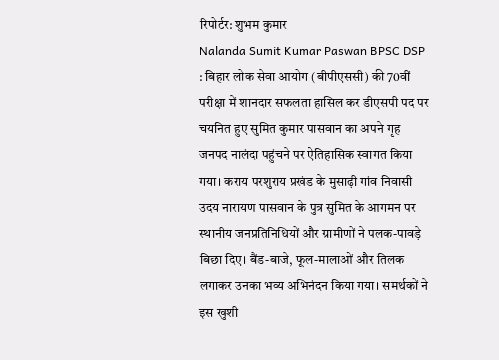रिपोर्टर: शुभम कुमार
Nalanda Sumit Kumar Paswan BPSC DSP : बिहार लोक सेवा आयोग (बीपीएससी) की 70वीं परीक्षा में शानदार सफलता हासिल कर डीएसपी पद पर चयनित हुए सुमित कुमार पासवान का अपने गृह जनपद नालंदा पहुंचने पर ऐतिहासिक स्वागत किया गया। कराय परशुराय प्रखंड के मुसाढ़ी गांव निवासी उदय नारायण पासवान के पुत्र सुमित के आगमन पर स्थानीय जनप्रतिनिधियों और ग्रामीणों ने पलक-पावड़े बिछा दिए। बैंड-बाजे, फूल-मालाओं और तिलक लगाकर उनका भव्य अभिनंदन किया गया। समर्थकों ने इस खुशी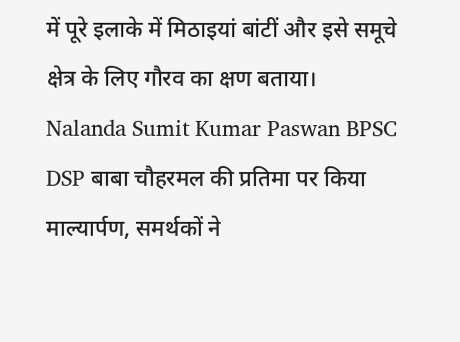में पूरे इलाके में मिठाइयां बांटीं और इसे समूचे क्षेत्र के लिए गौरव का क्षण बताया।
Nalanda Sumit Kumar Paswan BPSC DSP बाबा चौहरमल की प्रतिमा पर किया माल्यार्पण, समर्थकों ने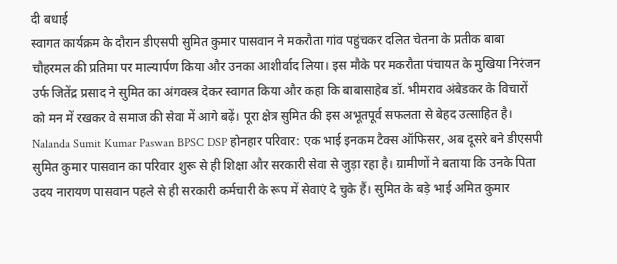दी बधाई
स्वागत कार्यक्रम के दौरान डीएसपी सुमित कुमार पासवान ने मकरौता गांव पहुंचकर दलित चेतना के प्रतीक बाबा चौहरमल की प्रतिमा पर माल्यार्पण किया और उनका आशीर्वाद लिया। इस मौके पर मकरौता पंचायत के मुखिया निरंजन उर्फ जितेंद्र प्रसाद ने सुमित का अंगवस्त्र देकर स्वागत किया और कहा कि बाबासाहेब डॉ. भीमराव अंबेडकर के विचारों को मन में रखकर वे समाज की सेवा में आगे बढ़ें। पूरा क्षेत्र सुमित की इस अभूतपूर्व सफलता से बेहद उत्साहित है।
Nalanda Sumit Kumar Paswan BPSC DSP होनहार परिवार: एक भाई इनकम टैक्स ऑफिसर, अब दूसरे बने डीएसपी
सुमित कुमार पासवान का परिवार शुरू से ही शिक्षा और सरकारी सेवा से जुड़ा रहा है। ग्रामीणों ने बताया कि उनके पिता उदय नारायण पासवान पहले से ही सरकारी कर्मचारी के रूप में सेवाएं दे चुके हैं। सुमित के बड़े भाई अमित कुमार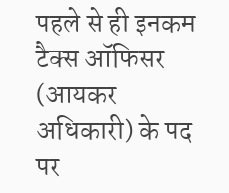पहले से ही इनकम टैक्स ऑफिसर (आयकर अधिकारी) के पद पर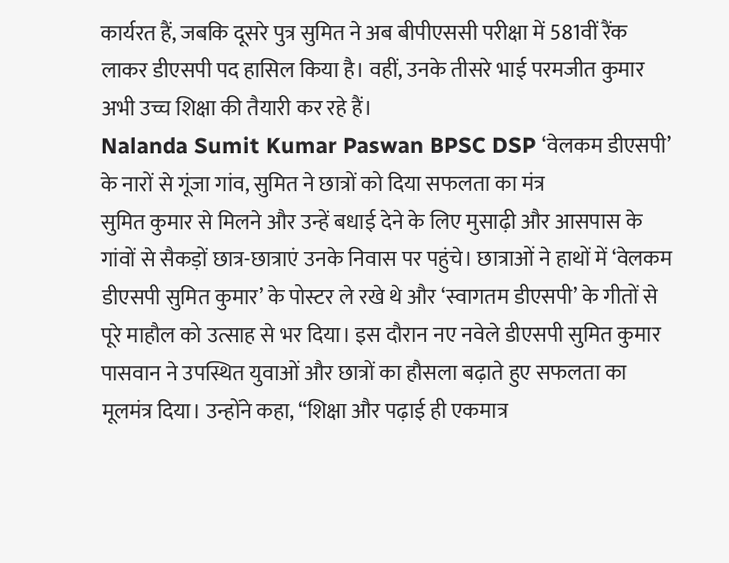कार्यरत हैं, जबकि दूसरे पुत्र सुमित ने अब बीपीएससी परीक्षा में 581वीं रैंक लाकर डीएसपी पद हासिल किया है। वहीं, उनके तीसरे भाई परमजीत कुमार अभी उच्च शिक्षा की तैयारी कर रहे हैं।
Nalanda Sumit Kumar Paswan BPSC DSP ‘वेलकम डीएसपी’ के नारों से गूंजा गांव, सुमित ने छात्रों को दिया सफलता का मंत्र
सुमित कुमार से मिलने और उन्हें बधाई देने के लिए मुसाढ़ी और आसपास के गांवों से सैकड़ों छात्र-छात्राएं उनके निवास पर पहुंचे। छात्राओं ने हाथों में ‘वेलकम डीएसपी सुमित कुमार’ के पोस्टर ले रखे थे और ‘स्वागतम डीएसपी’ के गीतों से पूरे माहौल को उत्साह से भर दिया। इस दौरान नए नवेले डीएसपी सुमित कुमार पासवान ने उपस्थित युवाओं और छात्रों का हौसला बढ़ाते हुए सफलता का मूलमंत्र दिया। उन्होंने कहा, “शिक्षा और पढ़ाई ही एकमात्र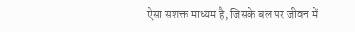ऐसा सशक्त माध्यम है, जिसके बल पर जीवन में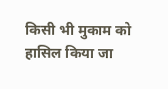किसी भी मुकाम को हासिल किया जा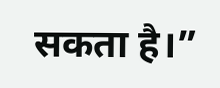सकता है।”